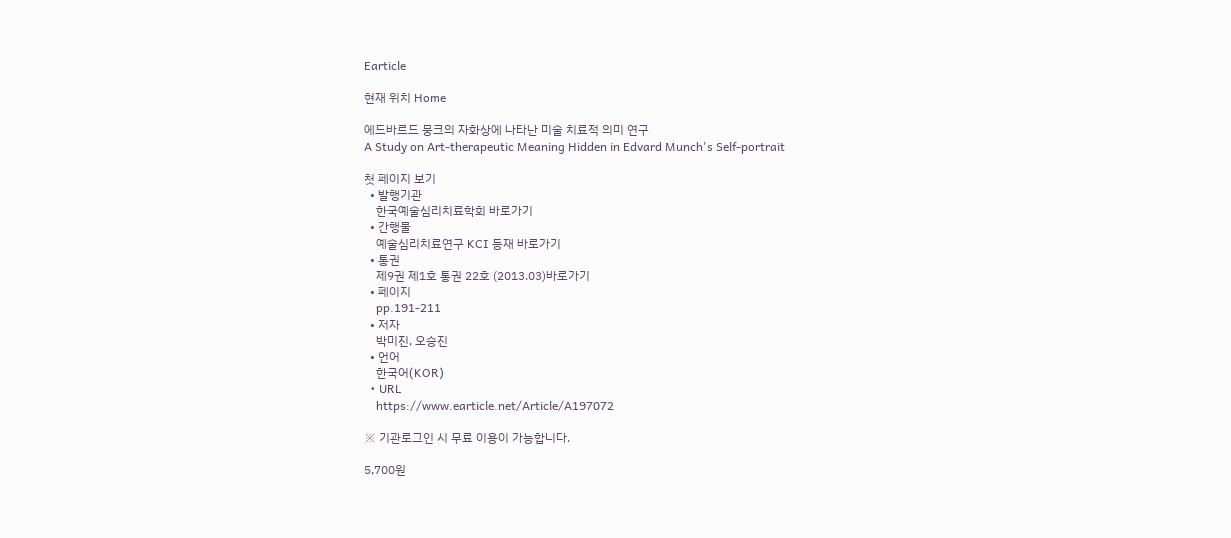Earticle

현재 위치 Home

에드바르드 뭉크의 자화상에 나타난 미술 치료적 의미 연구
A Study on Art-therapeutic Meaning Hidden in Edvard Munch's Self-portrait

첫 페이지 보기
  • 발행기관
    한국예술심리치료학회 바로가기
  • 간행물
    예술심리치료연구 KCI 등재 바로가기
  • 통권
    제9권 제1호 통권 22호 (2013.03)바로가기
  • 페이지
    pp.191-211
  • 저자
    박미진, 오승진
  • 언어
    한국어(KOR)
  • URL
    https://www.earticle.net/Article/A197072

※ 기관로그인 시 무료 이용이 가능합니다.

5,700원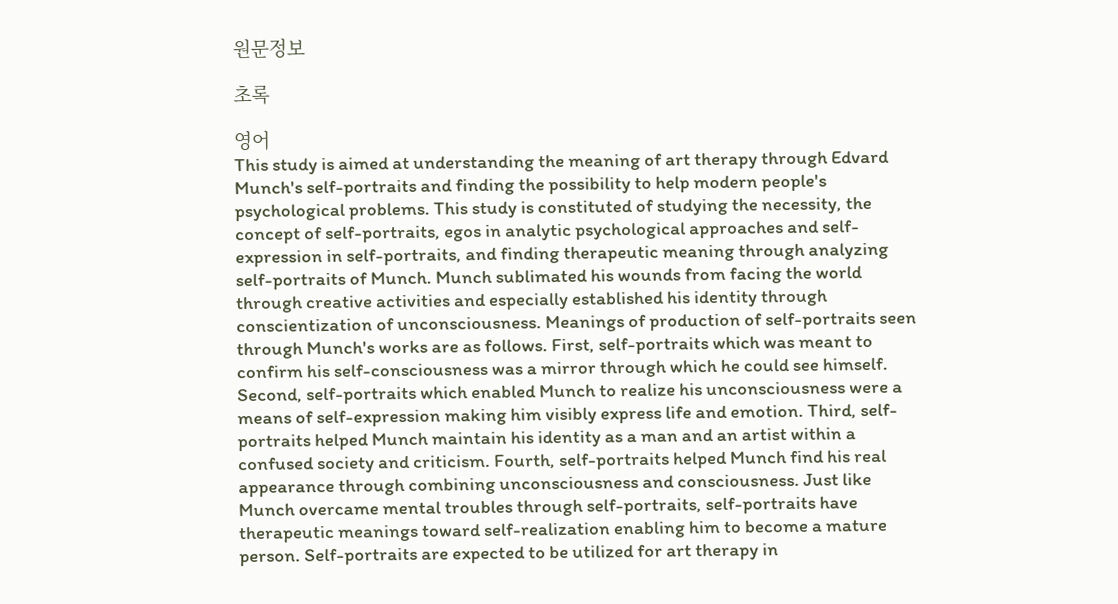원문정보

초록

영어
This study is aimed at understanding the meaning of art therapy through Edvard Munch's self-portraits and finding the possibility to help modern people's psychological problems. This study is constituted of studying the necessity, the concept of self-portraits, egos in analytic psychological approaches and self-expression in self-portraits, and finding therapeutic meaning through analyzing self-portraits of Munch. Munch sublimated his wounds from facing the world through creative activities and especially established his identity through conscientization of unconsciousness. Meanings of production of self-portraits seen through Munch's works are as follows. First, self-portraits which was meant to confirm his self-consciousness was a mirror through which he could see himself. Second, self-portraits which enabled Munch to realize his unconsciousness were a means of self-expression making him visibly express life and emotion. Third, self-portraits helped Munch maintain his identity as a man and an artist within a confused society and criticism. Fourth, self-portraits helped Munch find his real appearance through combining unconsciousness and consciousness. Just like Munch overcame mental troubles through self-portraits, self-portraits have therapeutic meanings toward self-realization enabling him to become a mature person. Self-portraits are expected to be utilized for art therapy in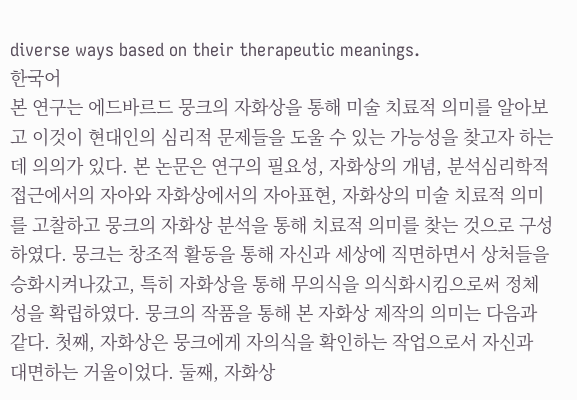diverse ways based on their therapeutic meanings.
한국어
본 연구는 에드바르드 뭉크의 자화상을 통해 미술 치료적 의미를 알아보고 이것이 현대인의 심리적 문제들을 도울 수 있는 가능성을 찾고자 하는데 의의가 있다. 본 논문은 연구의 필요성, 자화상의 개념, 분석심리학적 접근에서의 자아와 자화상에서의 자아표현, 자화상의 미술 치료적 의미를 고찰하고 뭉크의 자화상 분석을 통해 치료적 의미를 찾는 것으로 구성하였다. 뭉크는 창조적 활동을 통해 자신과 세상에 직면하면서 상처들을 승화시켜나갔고, 특히 자화상을 통해 무의식을 의식화시킴으로써 정체성을 확립하였다. 뭉크의 작품을 통해 본 자화상 제작의 의미는 다음과 같다. 첫째, 자화상은 뭉크에게 자의식을 확인하는 작업으로서 자신과 대면하는 거울이었다. 둘째, 자화상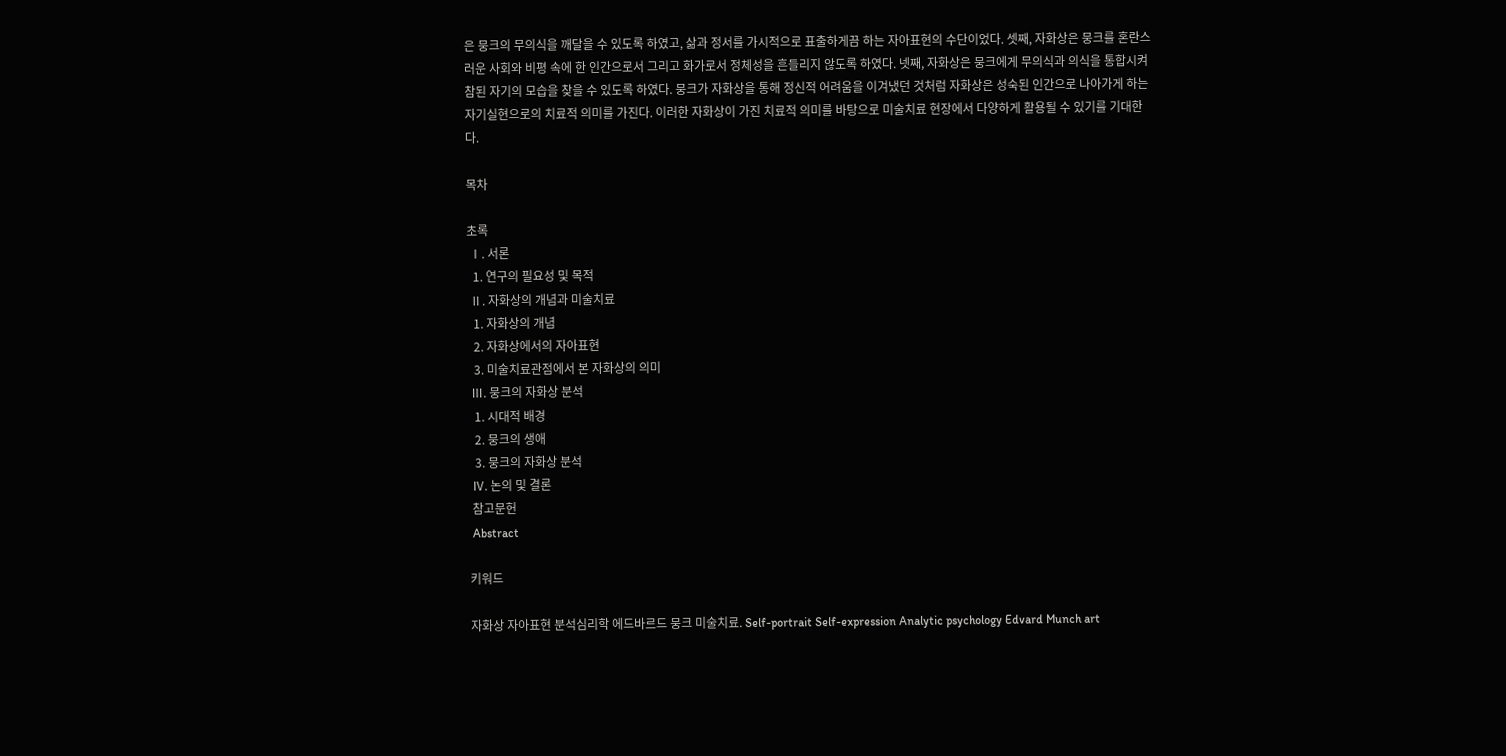은 뭉크의 무의식을 깨달을 수 있도록 하였고, 삶과 정서를 가시적으로 표출하게끔 하는 자아표현의 수단이었다. 셋째, 자화상은 뭉크를 혼란스러운 사회와 비평 속에 한 인간으로서 그리고 화가로서 정체성을 흔들리지 않도록 하였다. 넷째, 자화상은 뭉크에게 무의식과 의식을 통합시켜 참된 자기의 모습을 찾을 수 있도록 하였다. 뭉크가 자화상을 통해 정신적 어려움을 이겨냈던 것처럼 자화상은 성숙된 인간으로 나아가게 하는 자기실현으로의 치료적 의미를 가진다. 이러한 자화상이 가진 치료적 의미를 바탕으로 미술치료 현장에서 다양하게 활용될 수 있기를 기대한다.

목차

초록
 Ⅰ. 서론
  1. 연구의 필요성 및 목적
 Ⅱ. 자화상의 개념과 미술치료
  1. 자화상의 개념
  2. 자화상에서의 자아표현
  3. 미술치료관점에서 본 자화상의 의미
 Ⅲ. 뭉크의 자화상 분석
  1. 시대적 배경
  2. 뭉크의 생애
  3. 뭉크의 자화상 분석
 Ⅳ. 논의 및 결론
 참고문헌
 Abstract

키워드

자화상 자아표현 분석심리학 에드바르드 뭉크 미술치료. Self-portrait Self-expression Analytic psychology Edvard Munch art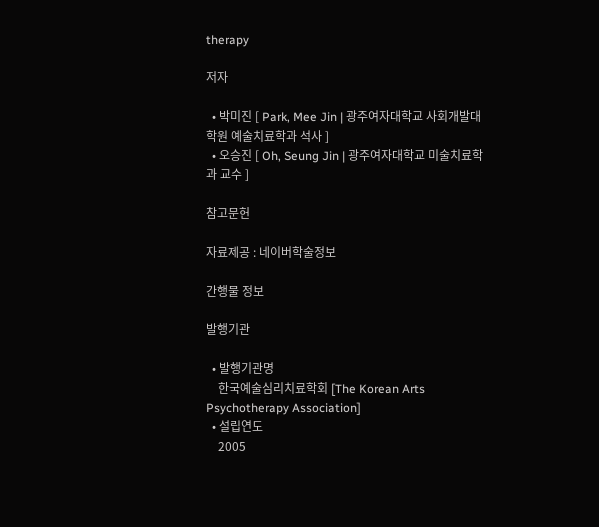therapy

저자

  • 박미진 [ Park, Mee Jin | 광주여자대학교 사회개발대학원 예술치료학과 석사 ]
  • 오승진 [ Oh, Seung Jin | 광주여자대학교 미술치료학과 교수 ]

참고문헌

자료제공 : 네이버학술정보

간행물 정보

발행기관

  • 발행기관명
    한국예술심리치료학회 [The Korean Arts Psychotherapy Association]
  • 설립연도
    2005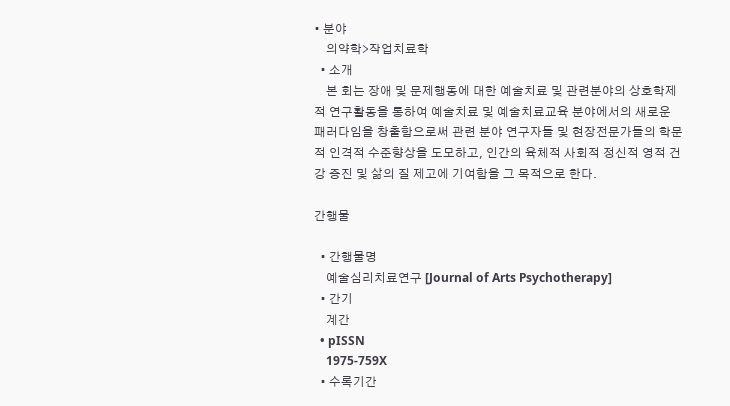• 분야
    의약학>작업치료학
  • 소개
    본 회는 장애 및 문제행동에 대한 예술치료 및 관련분야의 상호학제적 연구활동을 통하여 예술치료 및 예술치료교육 분야에서의 새로운 패러다임을 창출함으로써 관련 분야 연구자들 및 현장전문가들의 학문적 인격적 수준향상을 도모하고, 인간의 육체적 사회적 정신적 영적 건강 증진 및 삶의 질 제고에 기여함을 그 목적으로 한다.

간행물

  • 간행물명
    예술심리치료연구 [Journal of Arts Psychotherapy]
  • 간기
    계간
  • pISSN
    1975-759X
  • 수록기간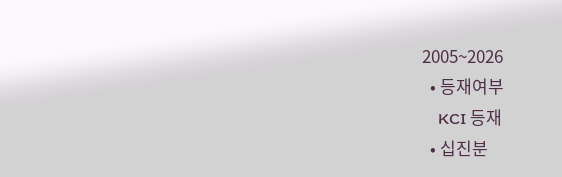2005~2026
  • 등재여부
    KCI 등재
  • 십진분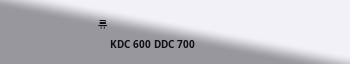류
    KDC 600 DDC 700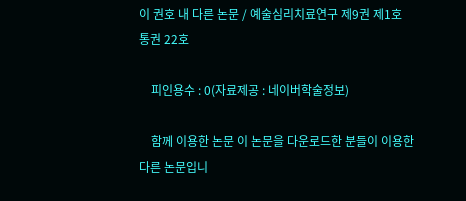이 권호 내 다른 논문 / 예술심리치료연구 제9권 제1호 통권 22호

    피인용수 : 0(자료제공 : 네이버학술정보)

    함께 이용한 논문 이 논문을 다운로드한 분들이 이용한 다른 논문입니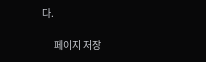다.

      페이지 저장